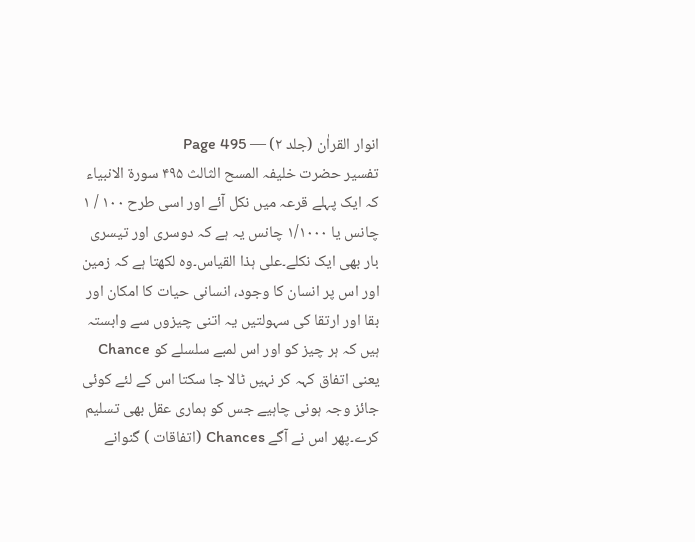انوار القراٰن (جلد ۲) — Page 495
تفسیر حضرت خلیفہ المسح الثالث ۴۹۵ سورة الانبياء کہ ایک پہلے قرعہ میں نکل آئے اور اسی طرح ۱۰۰ / ۱ چانس یا ۱/۱۰۰۰ چانس یہ ہے کہ دوسری اور تیسری بار بھی ایک نکلے۔علی ہذا القیاس۔وہ لکھتا ہے کہ زمین اور اس پر انسان کا وجود، انسانی حیات کا امکان اور بقا اور ارتقا کی سہولتیں یہ اتنی چیزوں سے وابستہ ہیں کہ ہر چیز کو اور اس لمبے سلسلے کو Chance یعنی اتفاق کہہ کر نہیں ٹالا جا سکتا اس کے لئے کوئی جائز وجہ ہونی چاہیے جس کو ہماری عقل بھی تسلیم کرے۔پھر اس نے آگے Chances (اتفاقات ) گنوانے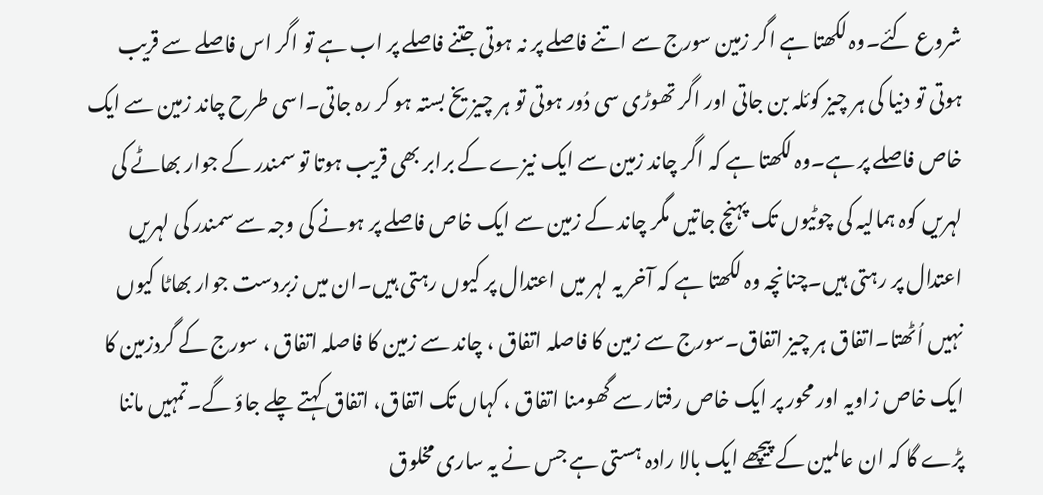شروع کئے۔وہ لکھتا ہے اگر زمین سورج سے اتنے فاصلے پر نہ ہوتی جتنے فاصلے پر اب ہے تو اگر اس فاصلے سے قریب ہوتی تو دنیا کی ہر چیز کوئلہ بن جاتی اور اگر تھوڑی سی دُور ہوتی تو ہر چیز یخ بستہ ہو کر رہ جاتی۔اسی طرح چاند زمین سے ایک خاص فاصلے پر ہے۔وہ لکھتا ہے کہ اگر چاند زمین سے ایک نیزے کے برابر بھی قریب ہوتا تو سمندر کے جوار بھاٹے کی لہریں کوہ ہمالیہ کی چوٹیوں تک پہنچ جاتیں مگر چاند کے زمین سے ایک خاص فاصلے پر ہونے کی وجہ سے سمندر کی لہریں اعتدال پر رہتی ہیں۔چنانچہ وہ لکھتا ہے کہ آخر یہ لہر میں اعتدال پر کیوں رہتی ہیں۔ان میں زبردست جوار بھاٹا کیوں نہیں اُٹھتا۔اتفاق ہر چیز اتفاق۔سورج سے زمین کا فاصلہ اتفاق ، چاند سے زمین کا فاصلہ اتفاق ، سورج کے گردزمین کا ایک خاص زاویہ اور محور پر ایک خاص رفتار سے گھومنا اتفاق ، کہاں تک اتفاق، اتفاق کہتے چلے جاؤ گے۔تمہیں ماننا پڑے گا کہ ان عالمین کے پیچھے ایک بالا رادہ ہستی ہے جس نے یہ ساری مخلوق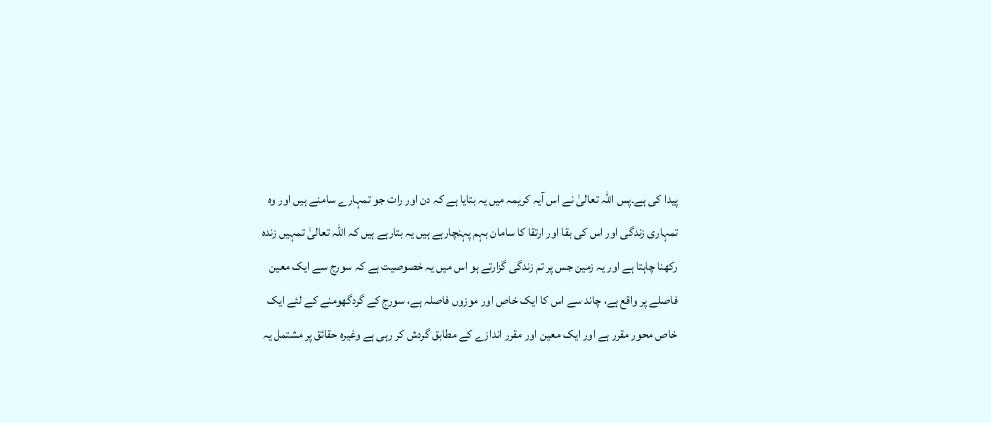پیدا کی ہے۔پس اللہ تعالیٰ نے اس آیہ کریمہ میں یہ بتایا ہے کہ دن اور رات جو تمہارے سامنے ہیں اور وہ تمہاری زندگی اور اس کی بقا اور ارتقا کا سامان بہم پہنچارہے ہیں یہ بتارہے ہیں کہ اللہ تعالیٰ تمہیں زندہ رکھنا چاہتا ہے اور یہ زمین جس پر تم زندگی گزارتے ہو اس میں یہ خصوصیت ہے کہ سورج سے ایک معین فاصلے پر واقع ہے، چاند سے اس کا ایک خاص اور موزوں فاصلہ ہے، سورج کے گردگھومنے کے لئے ایک خاص محور مقرر ہے اور ایک معین اور مقرر اندازے کے مطابق گردش کر رہی ہے وغیرہ حقائق پر مشتمل یہ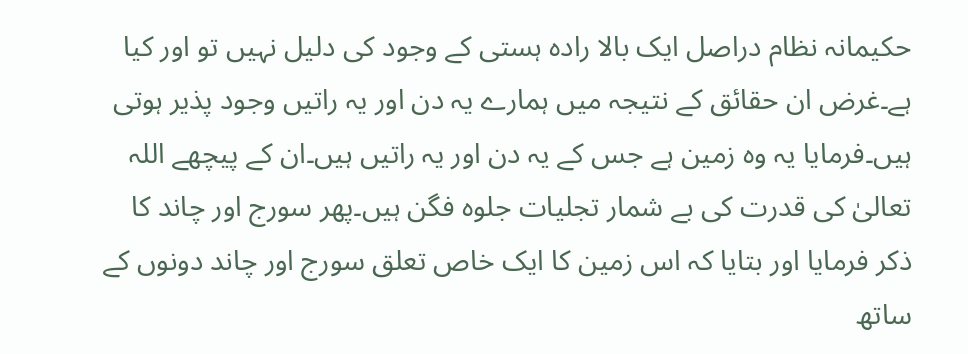حکیمانہ نظام دراصل ایک بالا رادہ ہستی کے وجود کی دلیل نہیں تو اور کیا ہے۔غرض ان حقائق کے نتیجہ میں ہمارے یہ دن اور یہ راتیں وجود پذیر ہوتی ہیں۔فرمایا یہ وہ زمین ہے جس کے یہ دن اور یہ راتیں ہیں۔ان کے پیچھے اللہ تعالیٰ کی قدرت کی بے شمار تجلیات جلوہ فگن ہیں۔پھر سورج اور چاند کا ذکر فرمایا اور بتایا کہ اس زمین کا ایک خاص تعلق سورج اور چاند دونوں کے ساتھ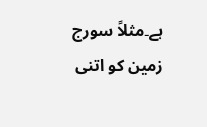ہے۔مثلاً سورج زمین کو اتنی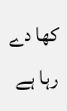کھا دے رہا ہے